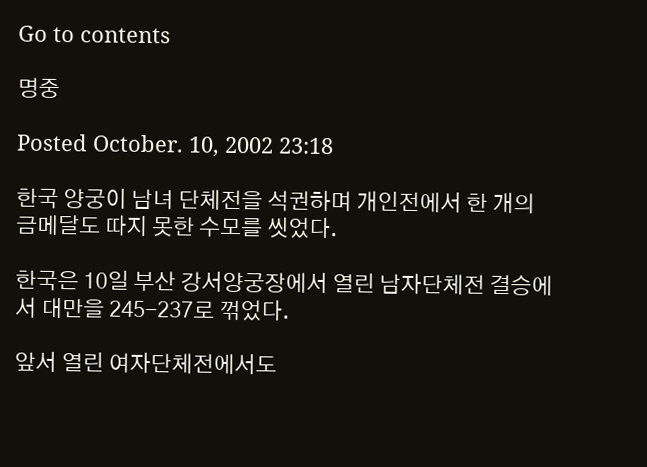Go to contents

명중

Posted October. 10, 2002 23:18

한국 양궁이 남녀 단체전을 석권하며 개인전에서 한 개의 금메달도 따지 못한 수모를 씻었다.

한국은 10일 부산 강서양궁장에서 열린 남자단체전 결승에서 대만을 245-237로 꺾었다.

앞서 열린 여자단체전에서도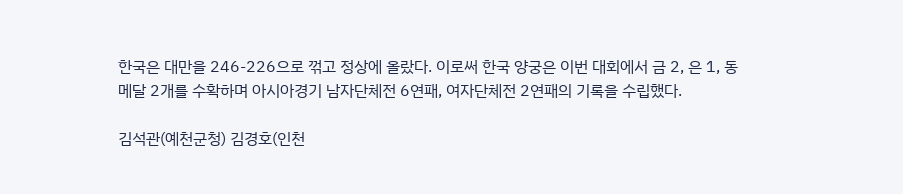한국은 대만을 246-226으로 꺾고 정상에 올랐다. 이로써 한국 양궁은 이번 대회에서 금 2, 은 1, 동메달 2개를 수확하며 아시아경기 남자단체전 6연패, 여자단체전 2연패의 기록을 수립했다.

김석관(예천군청) 김경호(인천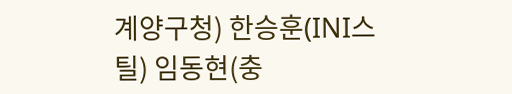계양구청) 한승훈(INI스틸) 임동현(충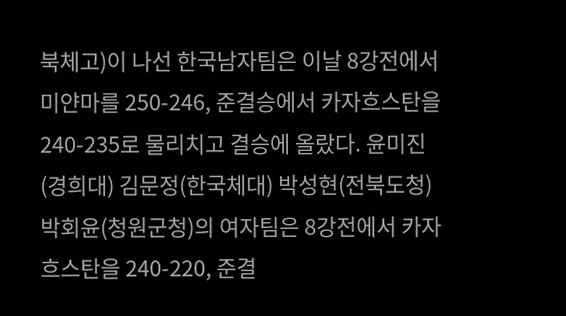북체고)이 나선 한국남자팀은 이날 8강전에서 미얀마를 250-246, 준결승에서 카자흐스탄을 240-235로 물리치고 결승에 올랐다. 윤미진(경희대) 김문정(한국체대) 박성현(전북도청) 박회윤(청원군청)의 여자팀은 8강전에서 카자흐스탄을 240-220, 준결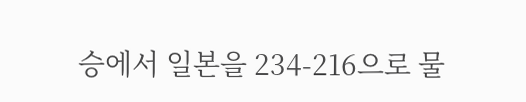승에서 일본을 234-216으로 물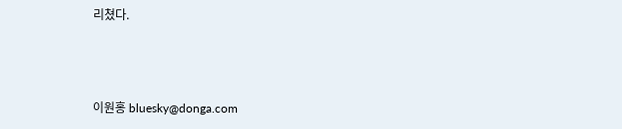리쳤다.



이원홍 bluesky@donga.com